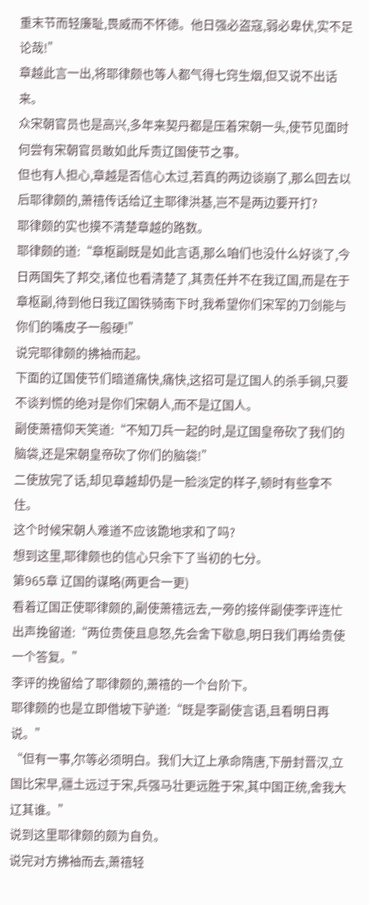重末节而轻廉耻,畏威而不怀德。他日强必盗寇,弱必卑伏,实不足论哉!”
章越此言一出,将耶律颇也等人都气得七窍生烟,但又说不出话来。
众宋朝官员也是高兴,多年来契丹都是压着宋朝一头,使节见面时何尝有宋朝官员敢如此斥责辽国使节之事。
但也有人担心,章越是否信心太过,若真的两边谈崩了,那么回去以后耶律颇的,萧禧传话给辽主耶律洪基,岂不是两边要开打?
耶律颇的实也摸不清楚章越的路数。
耶律颇的道:“章枢副既是如此言语,那么咱们也没什么好谈了,今日两国失了邦交,诸位也看清楚了,其责任并不在我辽国,而是在于章枢副,待到他日我辽国铁骑南下时,我希望你们宋军的刀剑能与你们的嘴皮子一般硬!”
说完耶律颇的拂袖而起。
下面的辽国使节们暗道痛快,痛快,这招可是辽国人的杀手锏,只要不谈判慌的绝对是你们宋朝人,而不是辽国人。
副使萧禧仰天笑道:“不知刀兵一起的时,是辽国皇帝砍了我们的脑袋,还是宋朝皇帝砍了你们的脑袋!”
二使放完了话,却见章越却仍是一脸淡定的样子,顿时有些拿不住。
这个时候宋朝人难道不应该跪地求和了吗?
想到这里,耶律颇也的信心只余下了当初的七分。
第965章 辽国的谋略(两更合一更)
看着辽国正使耶律颇的,副使萧禧远去,一旁的接伴副使李评连忙出声挽留道:“两位贵使且息怒,先会舍下歇息,明日我们再给贵使一个答复。”
李评的挽留给了耶律颇的,萧禧的一个台阶下。
耶律颇的也是立即借坡下驴道:“既是李副使言语,且看明日再说。”
“但有一事,尔等必须明白。我们大辽上承命隋唐,下册封晋汉,立国比宋早,疆土远过于宋,兵强马壮更远胜于宋,其中国正统,舍我大辽其谁。”
说到这里耶律颇的颇为自负。
说完对方拂袖而去,萧禧轻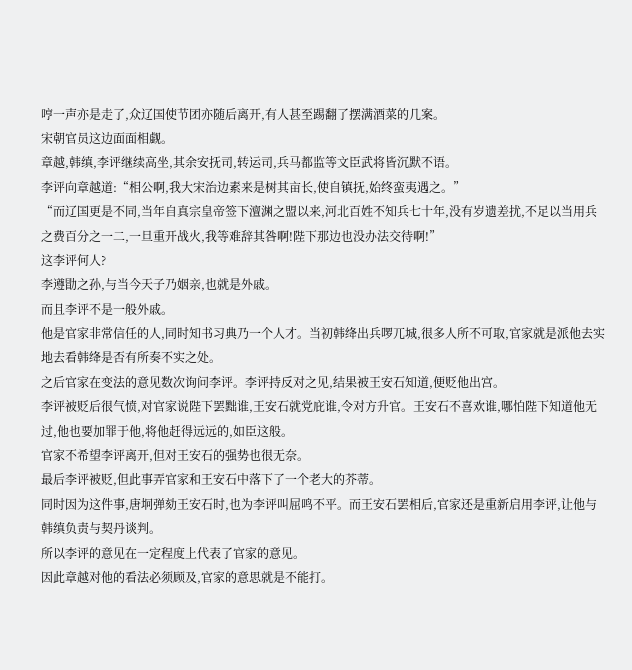哼一声亦是走了,众辽国使节团亦随后离开,有人甚至踢翻了摆满酒菜的几案。
宋朝官员这边面面相觑。
章越,韩缜,李评继续高坐,其余安抚司,转运司,兵马都监等文臣武将皆沉默不语。
李评向章越道:“相公啊,我大宋治边素来是树其亩长,使自镇抚,始终蛮夷遇之。”
“而辽国更是不同,当年自真宗皇帝签下澶渊之盟以来,河北百姓不知兵七十年,没有岁遗差扰,不足以当用兵之费百分之一二,一旦重开战火,我等难辞其咎啊!陛下那边也没办法交待啊!”
这李评何人?
李遵勖之孙,与当今天子乃姻亲,也就是外戚。
而且李评不是一般外戚。
他是官家非常信任的人,同时知书习典乃一个人才。当初韩绛出兵啰兀城,很多人所不可取,官家就是派他去实地去看韩绛是否有所奏不实之处。
之后官家在变法的意见数次询问李评。李评持反对之见,结果被王安石知道,便贬他出宫。
李评被贬后很气愤,对官家说陛下罢黜谁,王安石就党庇谁,令对方升官。王安石不喜欢谁,哪怕陛下知道他无过,他也要加罪于他,将他赶得远远的,如臣这般。
官家不希望李评离开,但对王安石的强势也很无奈。
最后李评被贬,但此事弄官家和王安石中落下了一个老大的芥蒂。
同时因为这件事,唐坰弹劾王安石时,也为李评叫屈鸣不平。而王安石罢相后,官家还是重新启用李评,让他与韩缜负责与契丹谈判。
所以李评的意见在一定程度上代表了官家的意见。
因此章越对他的看法必须顾及,官家的意思就是不能打。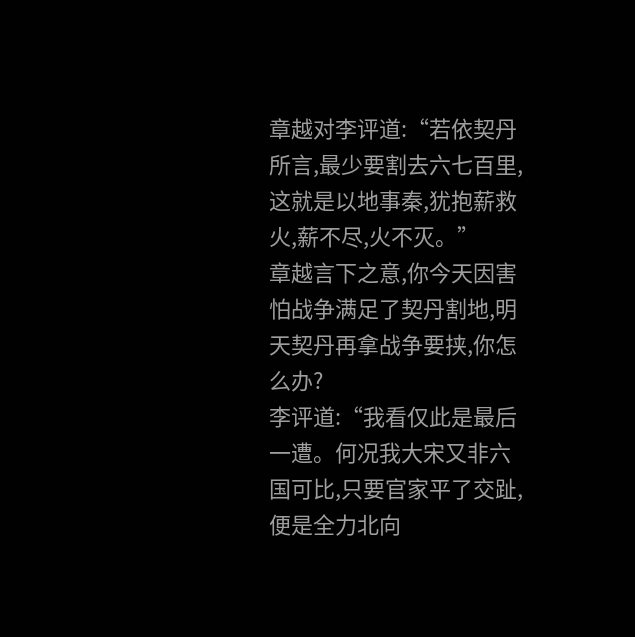章越对李评道:“若依契丹所言,最少要割去六七百里,这就是以地事秦,犹抱薪救火,薪不尽,火不灭。”
章越言下之意,你今天因害怕战争满足了契丹割地,明天契丹再拿战争要挟,你怎么办?
李评道:“我看仅此是最后一遭。何况我大宋又非六国可比,只要官家平了交趾,便是全力北向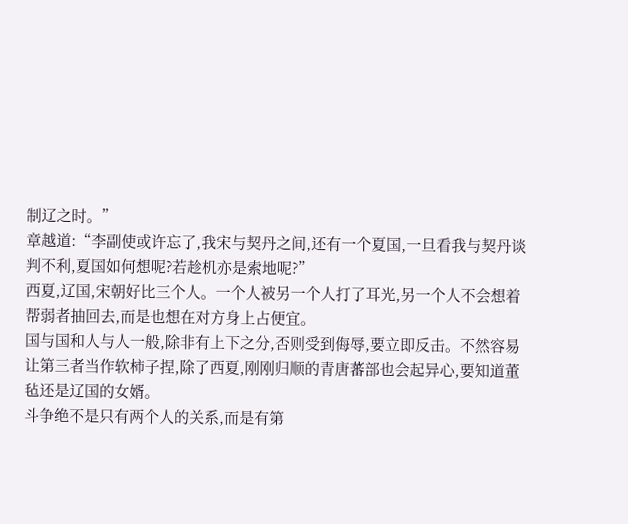制辽之时。”
章越道:“李副使或许忘了,我宋与契丹之间,还有一个夏国,一旦看我与契丹谈判不利,夏国如何想呢?若趁机亦是索地呢?”
西夏,辽国,宋朝好比三个人。一个人被另一个人打了耳光,另一个人不会想着帮弱者抽回去,而是也想在对方身上占便宜。
国与国和人与人一般,除非有上下之分,否则受到侮辱,要立即反击。不然容易让第三者当作软柿子捏,除了西夏,刚刚归顺的青唐蕃部也会起异心,要知道董毡还是辽国的女婿。
斗争绝不是只有两个人的关系,而是有第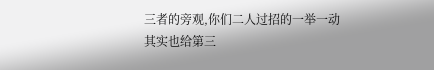三者的旁观,你们二人过招的一举一动其实也给第三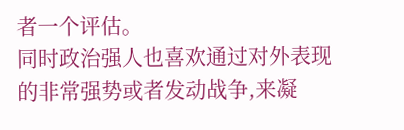者一个评估。
同时政治强人也喜欢通过对外表现的非常强势或者发动战争,来凝